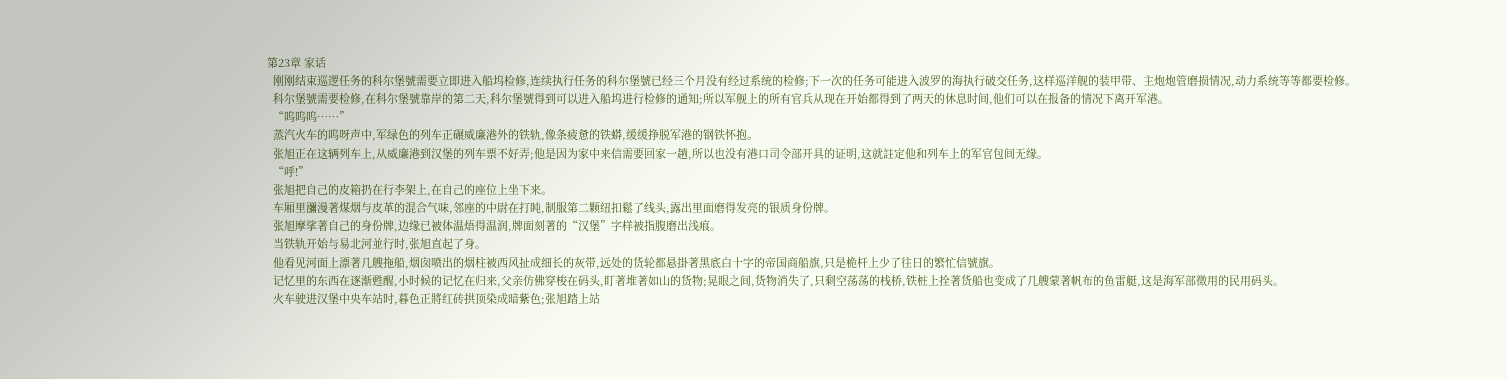第23章 家话
  刚刚结束巡逻任务的科尔堡號需要立即进入船坞检修,连续执行任务的科尔堡號已经三个月没有经过系统的检修;下一次的任务可能进入波罗的海执行破交任务,这样巡洋舰的装甲带、主炮炮管磨损情况,动力系统等等都要检修。
  科尔堡號需要检修,在科尔堡號靠岸的第二天,科尔堡號得到可以进入船坞进行检修的通知;所以军舰上的所有官兵从现在开始都得到了两天的休息时间,他们可以在报备的情况下离开军港。
  “呜呜呜……”
  蒸汽火车的呜呀声中,军绿色的列车正碾威廉港外的铁轨,像条疲惫的铁蟒,缓缓挣脱军港的钢铁怀抱。
  张旭正在这辆列车上,从威廉港到汉堡的列车票不好弄;他是因为家中来信需要回家一趟,所以也没有港口司令部开具的证明,这就註定他和列车上的军官包间无缘。
  “呼!”
  张旭把自己的皮箱扔在行李架上,在自己的座位上坐下来。
  车厢里瀰漫著煤烟与皮革的混合气味,邻座的中尉在打盹,制服第二颗纽扣鬆了线头,露出里面磨得发亮的银质身份牌。
  张旭摩挲著自己的身份牌,边缘已被体温焐得温润,牌面刻著的“汉堡”字样被指腹磨出浅痕。
  当铁轨开始与易北河並行时,张旭直起了身。
  他看见河面上漂著几艘拖船,烟囱喷出的烟柱被西风扯成细长的灰带,远处的货轮都悬掛著黑底白十字的帝国商船旗,只是桅杆上少了往日的繁忙信號旗。
  记忆里的东西在逐渐甦醒,小时候的记忆在归来,父亲仿佛穿梭在码头,盯著堆著如山的货物;晃眼之间,货物消失了,只剩空荡荡的栈桥,铁桩上拴著货船也变成了几艘蒙著帆布的鱼雷艇,这是海军部徵用的民用码头。
  火车驶进汉堡中央车站时,暮色正將红砖拱顶染成暗紫色;张旭踏上站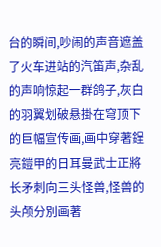台的瞬间,吵闹的声音遮盖了火车进站的汽笛声,杂乱的声响惊起一群鸽子,灰白的羽翼划破悬掛在穹顶下的巨幅宣传画,画中穿著鋥亮鎧甲的日耳曼武士正將长矛刺向三头怪兽,怪兽的头颅分別画著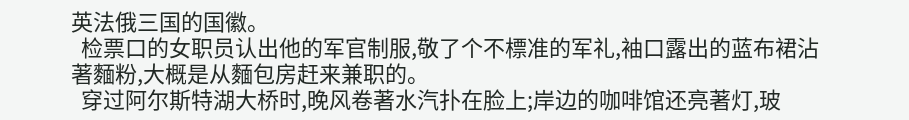英法俄三国的国徽。
  检票口的女职员认出他的军官制服,敬了个不標准的军礼,袖口露出的蓝布裙沾著麵粉,大概是从麵包房赶来兼职的。
  穿过阿尔斯特湖大桥时,晚风卷著水汽扑在脸上;岸边的咖啡馆还亮著灯,玻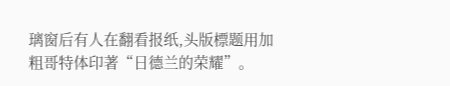璃窗后有人在翻看报纸,头版標题用加粗哥特体印著“日德兰的荣耀”。